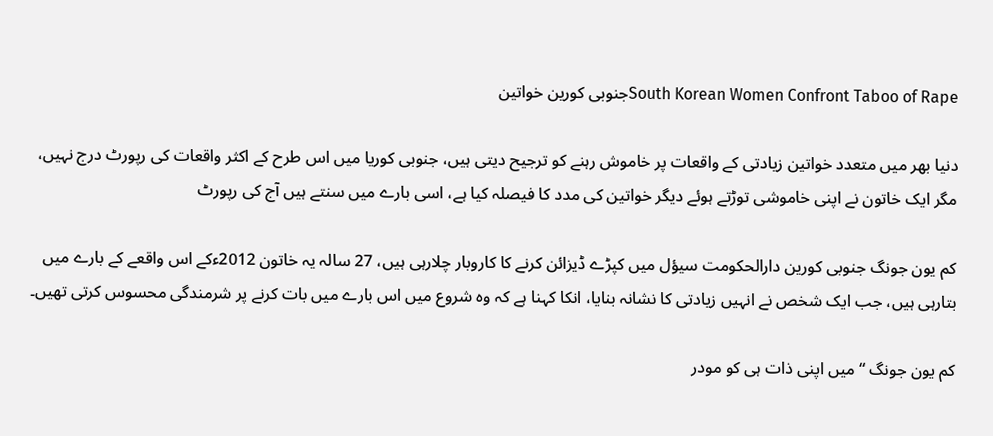South Korean Women Confront Taboo of Rapeجنوبی کورین خواتین

دنیا بھر میں متعدد خواتین زیادتی کے واقعات پر خاموش رہنے کو ترجیح دیتی ہیں، جنوبی کوریا میں اس طرح کے اکثر واقعات کی رپورٹ درج نہیں، مگر ایک خاتون نے اپنی خاموشی توڑتے ہوئے دیگر خواتین کی مدد کا فیصلہ کیا ہے، اسی بارے میں سنتے ہیں آج کی رپورٹ

کم یون جونگ جنوبی کورین دارالحکومت سیؤل میں کپڑے ڈیزائن کرنے کا کاروبار چلارہی ہیں، 27 سالہ یہ خاتون 2012ءکے اس واقعے کے بارے میں بتارہی ہیں، جب ایک شخص نے انہیں زیادتی کا نشانہ بنایا، انکا کہنا ہے کہ وہ شروع میں اس بارے میں بات کرنے پر شرمندگی محسوس کرتی تھیں۔

کم یون جونگ “میں اپنی ذات ہی کو مودر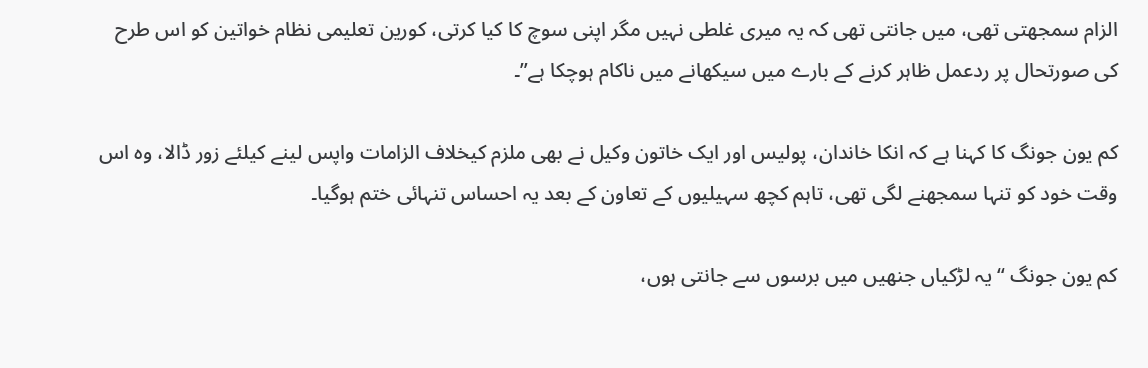الزام سمجھتی تھی، میں جانتی تھی کہ یہ میری غلطی نہیں مگر اپنی سوچ کا کیا کرتی، کورین تعلیمی نظام خواتین کو اس طرح کی صورتحال پر ردعمل ظاہر کرنے کے بارے میں سیکھانے میں ناکام ہوچکا ہے”۔

کم یون جونگ کا کہنا ہے کہ انکا خاندان، پولیس اور ایک خاتون وکیل نے بھی ملزم کیخلاف الزامات واپس لینے کیلئے زور ڈالا، وہ اس وقت خود کو تنہا سمجھنے لگی تھی، تاہم کچھ سہیلیوں کے تعاون کے بعد یہ احساس تنہائی ختم ہوگیا۔

کم یون جونگ “یہ لڑکیاں جنھیں میں برسوں سے جانتی ہوں،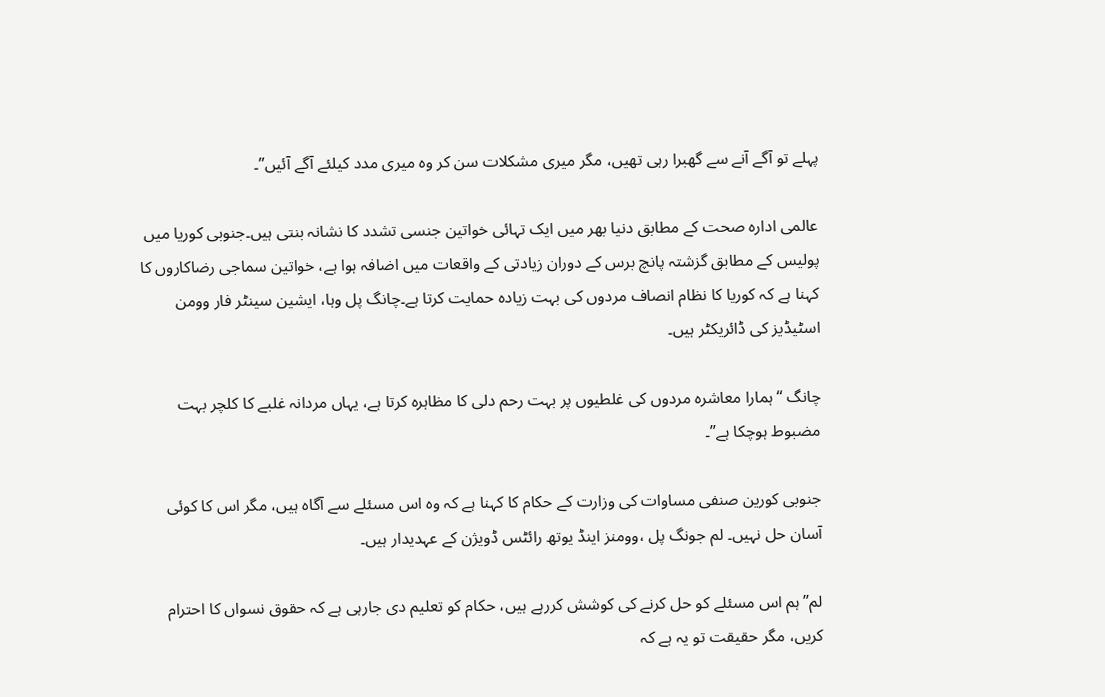پہلے تو آگے آنے سے گھبرا رہی تھیں، مگر میری مشکلات سن کر وہ میری مدد کیلئے آگے آئیں”۔

عالمی ادارہ صحت کے مطابق دنیا بھر میں ایک تہائی خواتین جنسی تشدد کا نشانہ بنتی ہیں۔جنوبی کوریا میں پولیس کے مطابق گزشتہ پانچ برس کے دوران زیادتی کے واقعات میں اضافہ ہوا ہے، خواتین سماجی رضاکاروں کا کہنا ہے کہ کوریا کا نظام انصاف مردوں کی بہت زیادہ حمایت کرتا ہے۔چانگ پل وہا، ایشین سینٹر فار وومن اسٹیڈیز کی ڈائریکٹر ہیں۔

چانگ “ہمارا معاشرہ مردوں کی غلطیوں پر بہت رحم دلی کا مظاہرہ کرتا ہے، یہاں مردانہ غلبے کا کلچر بہت مضبوط ہوچکا ہے”۔

جنوبی کورین صنفی مساوات کی وزارت کے حکام کا کہنا ہے کہ وہ اس مسئلے سے آگاہ ہیں، مگر اس کا کوئی آسان حل نہیں۔ لم جونگ پل ،وومنز اینڈ یوتھ رائٹس ڈویژن کے عہدیدار ہیں۔

لم”ہم اس مسئلے کو حل کرنے کی کوشش کررہے ہیں، حکام کو تعلیم دی جارہی ہے کہ حقوق نسواں کا احترام کریں، مگر حقیقت تو یہ ہے کہ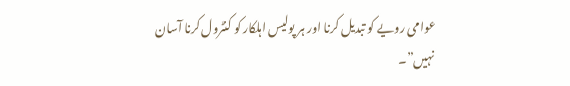عوامی رویے کو تبدیل کرنا اور ہر پولیس اہلکار کو کنٹرول کرنا آسان نہیں”۔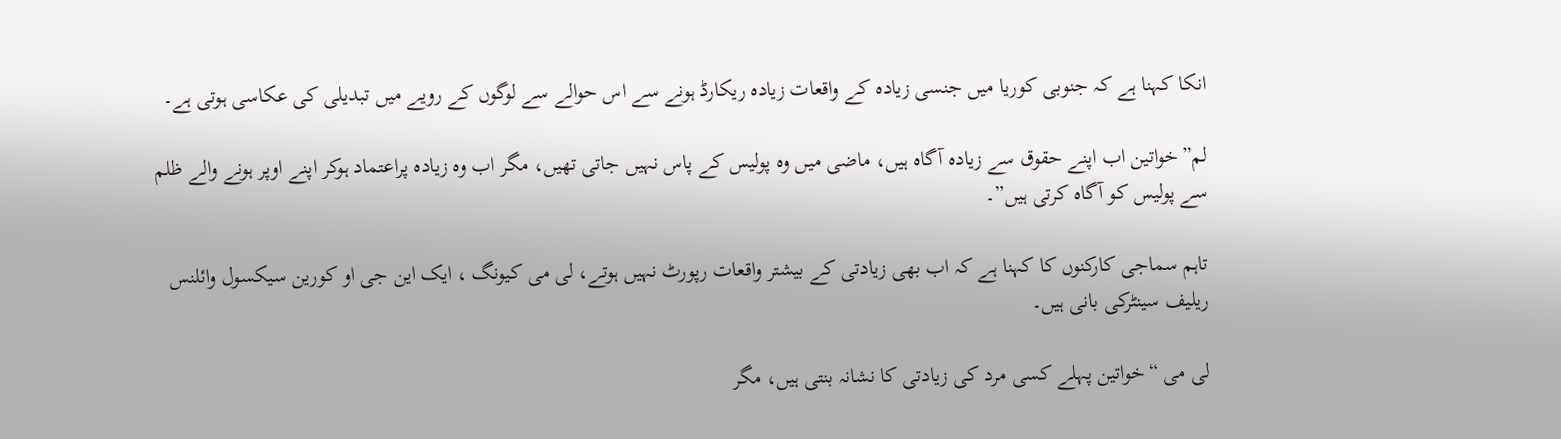انکا کہنا ہے کہ جنوبی کوریا میں جنسی زیادہ کے واقعات زیادہ ریکارڈ ہونے سے اس حوالے سے لوگوں کے رویے میں تبدیلی کی عکاسی ہوتی ہے۔

لم”خواتین اب اپنے حقوق سے زیادہ آگاہ ہیں، ماضی میں وہ پولیس کے پاس نہیں جاتی تھیں، مگر اب وہ زیادہ پراعتماد ہوکر اپنے اوپر ہونے والے ظلم سے پولیس کو آگاہ کرتی ہیں”۔

تاہم سماجی کارکنوں کا کہنا ہے کہ اب بھی زیادتی کے بیشتر واقعات رپورٹ نہیں ہوتے، لی می کیونگ ، ایک این جی او کورین سیکسول وائلنس ریلیف سینٹرکی بانی ہیں۔

لی می “خواتین پہلے کسی مرد کی زیادتی کا نشانہ بنتی ہیں، مگر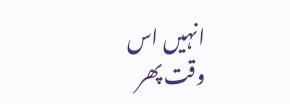انہیں اس وقت پھر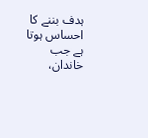ہدف بننے کا احساس ہوتا ہے جب خاندان،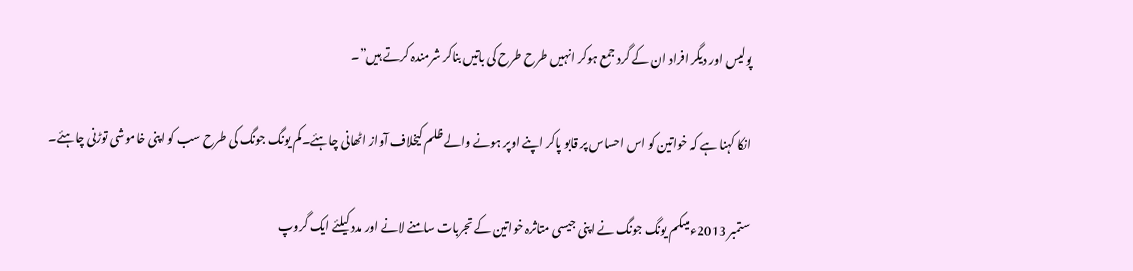پولیس اور دیگر افراد ان کے گرد جمع ہوکر انہیں طرح طرح کی باتیں بناکر شرمندہ کرتے ہیں”۔

انکا کہنا ہے کہ خواتین کو اس احساس پر قابو پاکر اپنے اوپر ہونے والے ظلم کیخلاف آواز اٹھانی چاہئے۔کم یونگ جونگ کی طرح سب کو اپنی خاموشی توڑنی چاہئے۔

ستمبر 2013ءمیںکم یونگ جونگ نے اپنی جیسی متاثرہ خواتین کے تجربات سامنے لانے اور مدد کیلئے ایک گروپ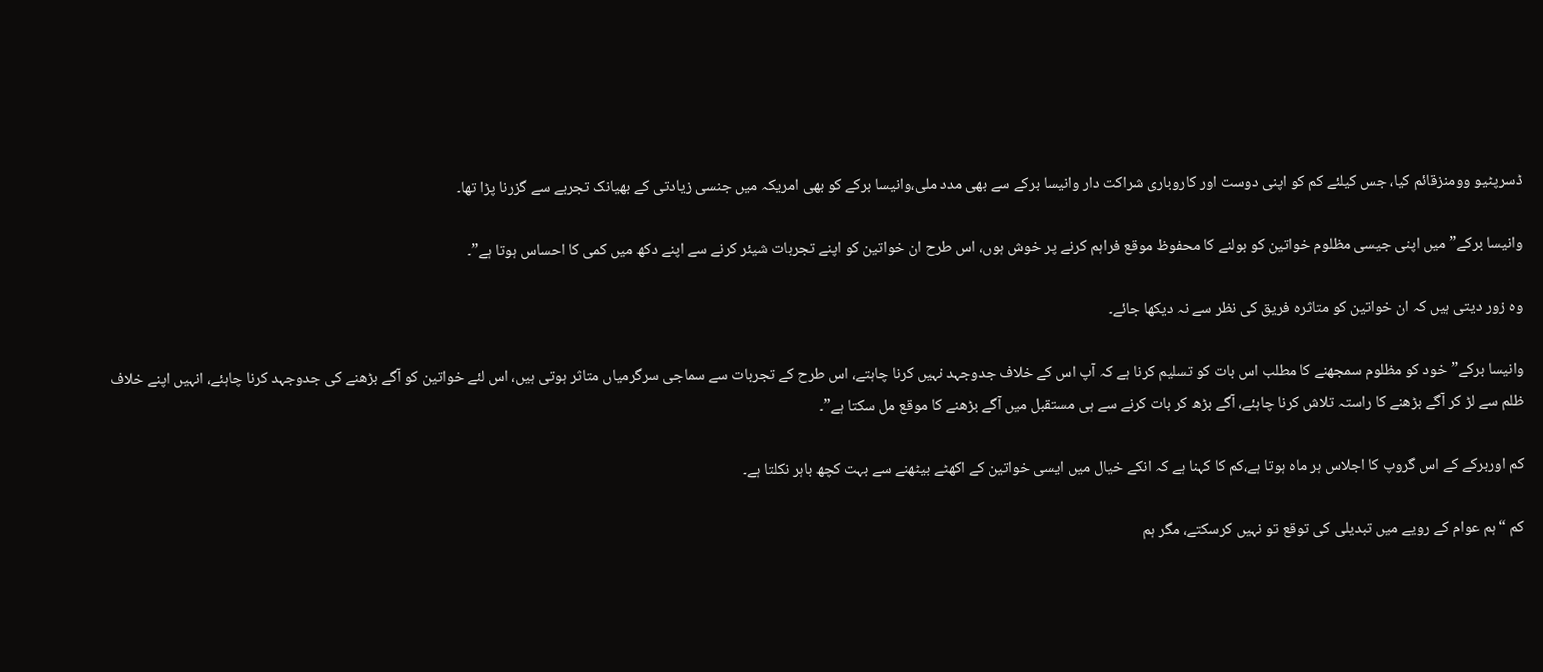ڈسرپٹیو وومنزقائم کیا، جس کیلئے کم کو اپنی دوست اور کاروباری شراکت دار وانیسا برکے سے بھی مدد ملی،وانیسا برکے کو بھی امریکہ میں جنسی زیادتی کے بھیانک تجربے سے گزرنا پڑا تھا۔

وانیسا برکے”میں اپنی جیسی مظلوم خواتین کو بولنے کا محفوظ موقع فراہم کرنے پر خوش ہوں، اس طرح ان خواتین کو اپنے تجربات شیئر کرنے سے اپنے دکھ میں کمی کا احساس ہوتا ہے”۔

وہ زور دیتی ہیں کہ ان خواتین کو متاثرہ فریق کی نظر سے نہ دیکھا جائے۔

وانیسا برکے”خود کو مظلوم سمجھنے کا مطلب اس بات کو تسلیم کرنا ہے کہ آپ اس کے خلاف جدوجہد نہیں کرنا چاہتے، اس طرح کے تجربات سے سماجی سرگرمیاں متاثر ہوتی ہیں، اس لئے خواتین کو آگے بڑھنے کی جدوجہد کرنا چاہئے، انہیں اپنے خلاف ظلم سے لڑ کر آگے بڑھنے کا راستہ تلاش کرنا چاہئے، آگے بڑھ کر بات کرنے سے ہی مستقبل میں آگے بڑھنے کا موقع مل سکتا ہے”۔

کم اوربرکے کے اس گروپ کا اجلاس ہر ماہ ہوتا ہے،کم کا کہنا ہے کہ انکے خیال میں ایسی خواتین کے اکھٹے بیٹھنے سے بہت کچھ باہر نکلتا ہے۔

کم “ہم عوام کے رویے میں تبدیلی کی توقع تو نہیں کرسکتے، مگر ہم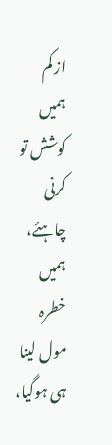از کم ہمیں کوشش تو کرنی چاہئے، ہمیں خطرہ مول لینا ہی ہوگیا،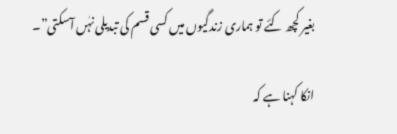بغیر کچھ کئے تو ہماری زندگیوں میں کسی قسم کی تبدیلی نہٰں آسکتی”۔

انکا کہنا ہے کہ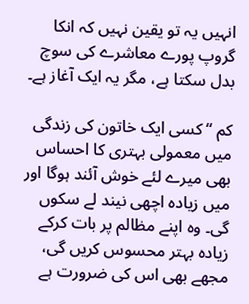انہیں یہ تو یقین نہیں کہ انکا گروپ پورے معاشرے کی سوچ بدل سکتا ہے، مگر یہ ایک آغاز ہے۔

کم “کسی ایک خاتون کی زندگی میں معمولی بہتری کا احساس بھی میرے لئے خوش آئند ہوگا اور میں زیادہ اچھی نیند لے سکوں گی۔ وہ اپنے مظالم پر بات کرکے زیادہ بہتر محسوس کریں گی، مجھے بھی اس کی ضرورت ہے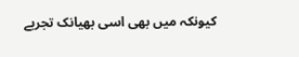کیونکہ میں بھی اسی بھیانک تجربے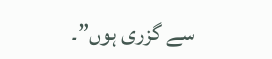سے گزری ہوں”۔